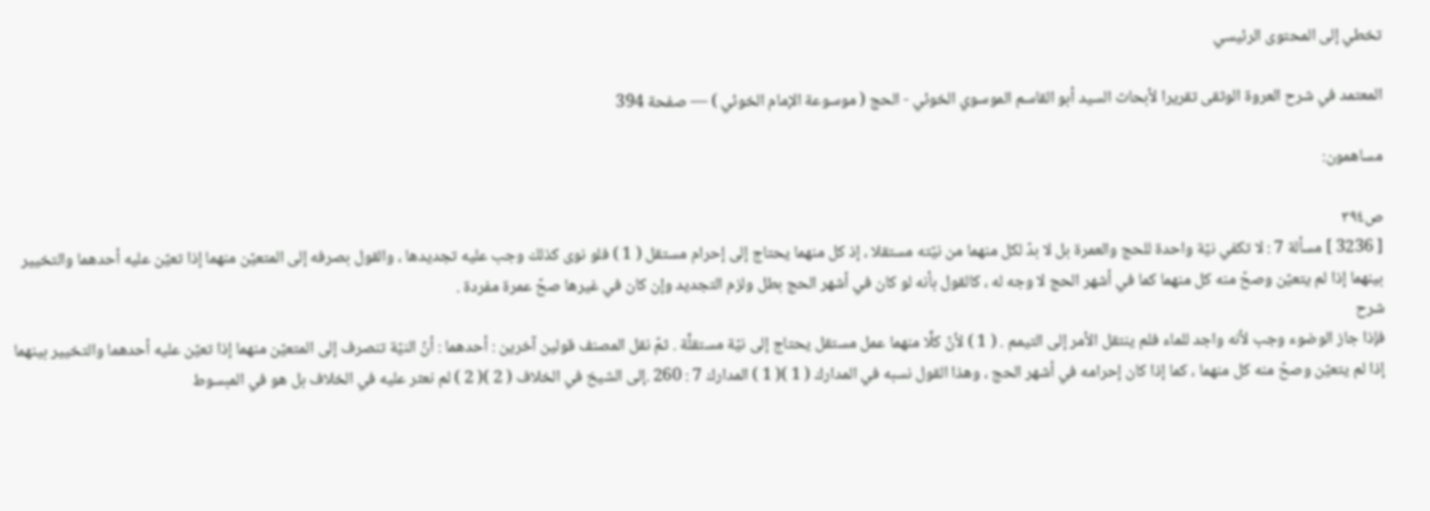تخطي إلى المحتوى الرئيسي

المعتمد في شرح العروة الوثقى تقريرا لأبحاث السيد أبو القاسم الموسوي الخوئي - الحج ( موسوعة الإمام الخوئي ) — صفحة 394

مساهمون:

ص٣٩٤
[ 3236 ] مسألة 7 : لا تكفي نيّة واحدة للحج والعمرة بل لا بدّ لكل منهما من نيّته مستقلا ، إذ كل منهما يحتاج إلى إحرام مستقل ( 1 ) فلو نوى كذلك وجب عليه تجديدها ، والقول بصرفه إلى المتعيّن منهما إذا تعيّن عليه أحدهما والتخيير بينهما إذا لم يتعيّن وصحّ منه كل منهما كما في أشهر الحج لا وجه له ، كالقول بأنه لو كان في أشهر الحج بطل ولزم التجديد وإن كان في غيرها صحّ عمرة مفردة .
شرح
فإذا جاز الوضوء وجب لأنه واجد للماء فلم ينتقل الأمر إلى التيمم . ( 1 ) لأنّ كلَّا منهما عمل مستقل يحتاج إلى نيّة مستقلَّة . ثمّ نقل المصنف قولين آخرين : أحدهما : أنّ النيّة تنصرف إلى المتعيّن منهما إذا تعيّن عليه أحدهما والتخيير بينهما إذا لم يتعيّن وصحّ منه كل منهما ، كما إذا كان إحرامه في أشهر الحج ، وهذا القول نسبه في المدارك ( 1 )( 1 ) المدارك 7 : 260 .إلى الشيخ في الخلاف ( 2 )( 2 ) لم نعثر عليه في الخلاف بل هو في المبسوط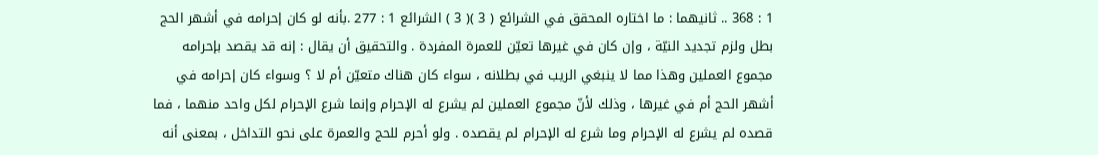1 : 368 .. ثانيهما : ما اختاره المحقق في الشرائع ( 3 )( 3 ) الشرائع 1 : 277 .بأنه لو كان إحرامه في أشهر الحج بطل ولزم تجديد النيّة ، وإن كان في غيرها تعيّن للعمرة المفردة . والتحقيق أن يقال : إنه قد يقصد بإحرامه مجموع العملين وهذا مما لا ينبغي الريب في بطلانه ، سواء كان هناك متعيّن أم لا ؟ وسواء كان إحرامه في أشهر الحج أم في غيرها ، وذلك لأنّ مجموع العملين لم يشرع له الإحرام وإنما شرع الإحرام لكل واحد منهما ، فما قصده لم يشرع له الإحرام وما شرع له الإحرام لم يقصده . ولو أحرم للحج والعمرة على نحو التداخل ، بمعنى أنه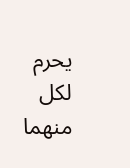يحرم لكل منهما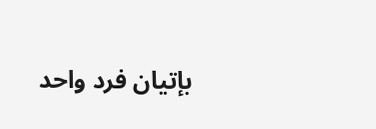بإتيان فرد واحد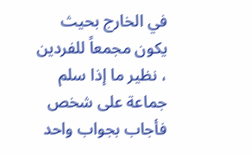في الخارج بحيث يكون مجمعاً للفردين ، نظير ما إذا سلم جماعة على شخص فأجاب بجواب واحد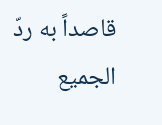قاصداً به ردّ الجميع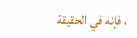، فإنه في الحقيقة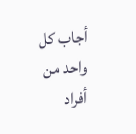أجاب كل واحد من أفراد